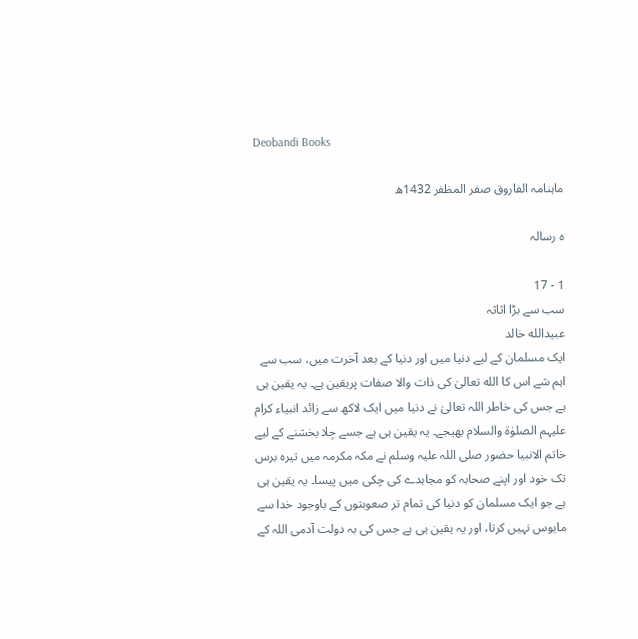Deobandi Books

ماہنامہ الفاروق صفر المظفر 1432ھ

ہ رسالہ

1 - 17
سب سے بڑا اثاثہ
عبیدالله خالد
ایک مسلمان کے لیے دنیا میں اور دنیا کے بعد آخرت میں، سب سے اہم شے اس کا الله تعالیٰ کی ذات والا صفات پریقین ہے۔ یہ یقین ہی ہے جس کی خاطر اللہ تعالیٰ نے دنیا میں ایک لاکھ سے زائد انبیاء کرام علیہم الصلوٰة والسلام بھیجے۔ یہ یقین ہی ہے جسے جِلا بخشنے کے لیے خاتم الانبیا حضور صلی اللہ علیہ وسلم نے مکہ مکرمہ میں تیرہ برس تک خود اور اپنے صحابہ کو مجاہدے کی چکی میں پیسا۔ یہ یقین ہی ہے جو ایک مسلمان کو دنیا کی تمام تر صعوبتوں کے باوجود خدا سے مایوس نہیں کرتا، اور یہ یقین ہی ہے جس کی بہ دولت آدمی اللہ کے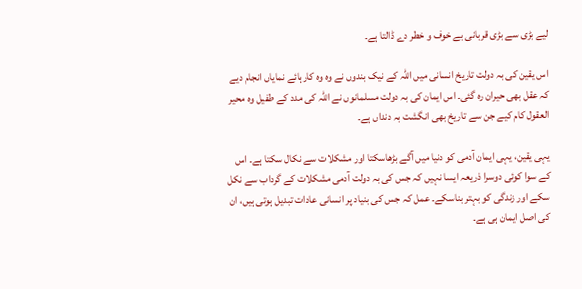لیے بڑی سے بڑی قربانی بے خوف و خطر دے ڈالتا ہے۔

اس یقین کی بہ دولت تاریخ انسانی میں اللہ کے نیک بندوں نے وہ وہ کارہائے نمایاں انجام دیے کہ عقل بھی حیران رہ گئی۔ اس ایمان کی بہ دولت مسلمانوں نے اللہ کی مدد کے طفیل وہ محیر العقول کام کیے جن سے تاریخ بھی انگشت بہ دنداں ہے۔

یہی یقین، یہی ایمان آدمی کو دنیا میں آگے بڑھاسکتا اور مشکلات سے نکال سکتا ہے۔ اس کے سوا کوئی دوسرا ذریعہ ایسا نہیں کہ جس کی بہ دولت آدمی مشکلات کے گرداب سے نکل سکے اور زندگی کو بہتر بناسکے۔ عمل کہ جس کی بنیاد پر انسانی عادات تبدیل ہوتی ہیں، ان کی اصل ایمان ہی ہے۔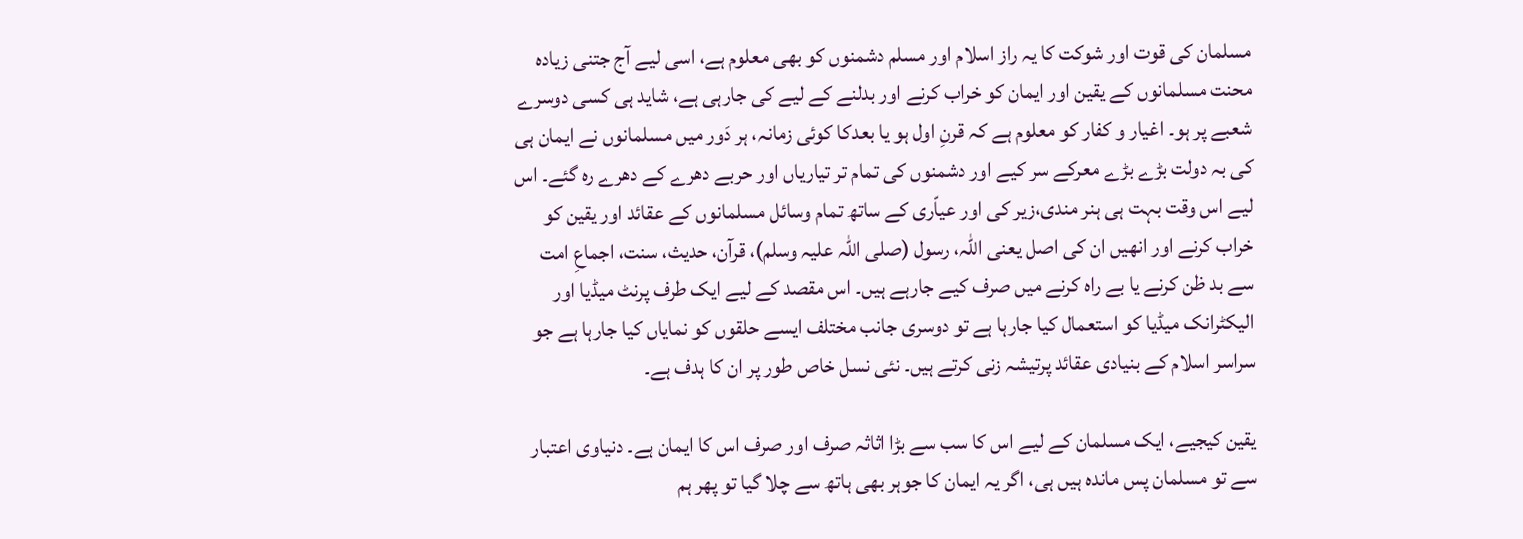مسلمان کی قوت اور شوکت کا یہ راز اسلام اور مسلم دشمنوں کو بھی معلوم ہے، اسی لیے آج جتنی زیادہ محنت مسلمانوں کے یقین اور ایمان کو خراب کرنے اور بدلنے کے لیے کی جارہی ہے، شاید ہی کسی دوسرے شعبے پر ہو۔ اغیار و کفار کو معلوم ہے کہ قرنِ اول ہو یا بعدکا کوئی زمانہ، ہر دَور میں مسلمانوں نے ایمان ہی کی بہ دولت بڑے بڑے معرکے سر کیے اور دشمنوں کی تمام تر تیاریاں اور حربے دھرے کے دھرے رہ گئے۔ اس لیے اس وقت بہت ہی ہنر مندی،زیر کی اور عیاّری کے ساتھ تمام وسائل مسلمانوں کے عقائد اور یقین کو خراب کرنے اور انھیں ان کی اصل یعنی اللہ، رسول (صلی اللہ علیہ وسلم)، قرآن، حدیث، سنت، اجماعِ امت سے بد ظن کرنے یا بے راہ کرنے میں صرف کیے جارہے ہیں۔ اس مقصد کے لیے ایک طرف پرنٹ میڈیا اور الیکٹرانک میڈیا کو استعمال کیا جارہا ہے تو دوسری جانب مختلف ایسے حلقوں کو نمایاں کیا جارہا ہے جو سراسر اسلام کے بنیادی عقائد پرتیشہ زنی کرتے ہیں۔ نئی نسل خاص طور پر ان کا ہدف ہے۔

یقین کیجیے، ایک مسلمان کے لیے اس کا سب سے بڑا اثاثہ صرف اور صرف اس کا ایمان ہے۔ دنیاوی اعتبار سے تو مسلمان پس ماندہ ہیں ہی، اگر یہ ایمان کا جوہر بھی ہاتھ سے چلا گیا تو پھر ہم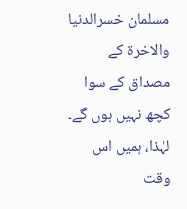مسلمان خسرالدنیا والاخرة کے مصداق کے سوا کچھ نہیں ہوں گے۔ لہٰذا، ہمیں اس وقت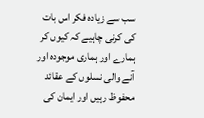سب سے زیادہ فکر اس بات کی کرنی چاہیے کہ کیوں کر ہمارے اور ہماری موجودہ اور آنے والی نسلوں کے عقائد محفوظ رہیں اور ایمان کی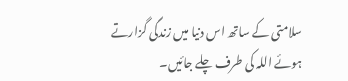سلامتی کے ساتھ اس دنیا میں زندگی گزارتے ہوئے اللہ کی طرف چلے جائیں۔